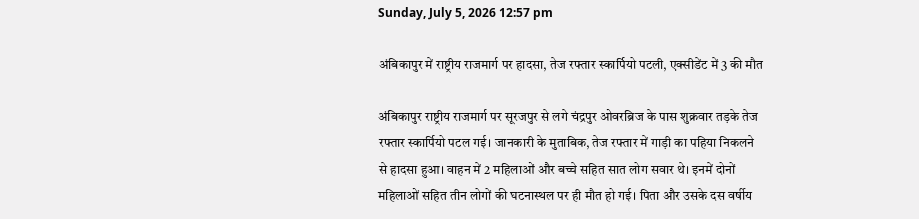Sunday, July 5, 2026 12:57 pm

अंबिकापुर में राष्ट्रीय राजमार्ग पर हादसा, तेज रफ्तार स्कार्पियो पटली, एक्सीडेंट में 3 की मौत

अंबिकापुर राष्ट्रीय राजमार्ग पर सूरजपुर से लगे चंद्रपुर ओवरब्रिज के पास शुक्रवार तड़के तेज रफ्तार स्कार्पियो पटल गई। जानकारी के मुताबिक, तेज रफ्तार में गाड़ी का पहिया निकलने से हादसा हुआ। वाहन में 2 महिलाओं और बच्चे सहित सात लोग सवार थे। इनमें दोनों महिलाओं सहित तीन लोगों की घटनास्थल पर ही मौत हो गई। पिता और उसके दस वर्षीय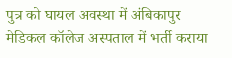पुत्र को घायल अवस्था में अंबिकापुर मेडिकल कॉलेज अस्पताल में भर्ती कराया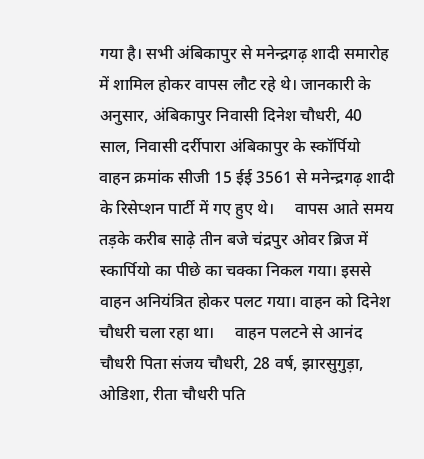गया है। सभी अंबिकापुर से मनेन्द्रगढ़ शादी समारोह में शामिल होकर वापस लौट रहे थे। जानकारी के अनुसार, अंबिकापुर निवासी दिनेश चौधरी, 40 साल, निवासी दर्रीपारा अंबिकापुर के स्कॉर्पियो वाहन क्रमांक सीजी 15 ईई 3561 से मनेन्द्रगढ़ शादी के रिसेप्शन पार्टी में गए हुए थे।     वापस आते समय तड़के करीब साढ़े तीन बजे चंद्रपुर ओवर ब्रिज में स्कार्पियो का पीछे का चक्का निकल गया। इससे वाहन अनियंत्रित होकर पलट गया। वाहन को दिनेश चौधरी चला रहा था।     वाहन पलटने से आनंद चौधरी पिता संजय चौधरी, 28 वर्ष, झारसुगुड़ा, ओडिशा, रीता चौधरी पति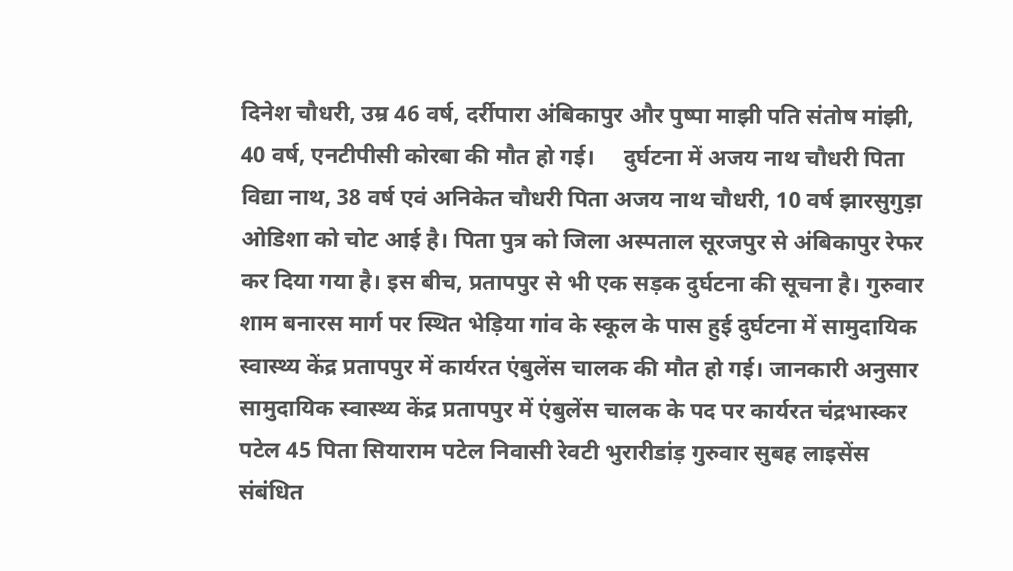दिनेश चौधरी, उम्र 46 वर्ष, दर्रीपारा अंबिकापुर और पुष्पा माझी पति संतोष मांझी, 40 वर्ष, एनटीपीसी कोरबा की मौत हो गई।     दुर्घटना में अजय नाथ चौधरी पिता विद्या नाथ, 38 वर्ष एवं अनिकेत चौधरी पिता अजय नाथ चौधरी, 10 वर्ष झारसुगुड़ा ओडिशा को चोट आई है। पिता पुत्र को जिला अस्पताल सूरजपुर से अंबिकापुर रेफर कर दिया गया है। इस बीच, प्रतापपुर से भी एक सड़क दुर्घटना की सूचना है। गुरुवार शाम बनारस मार्ग पर स्थित भेड़िया गांव के स्कूल के पास हुई दुर्घटना में सामुदायिक स्वास्थ्य केंद्र प्रतापपुर में कार्यरत एंबुलेंस चालक की मौत हो गई। जानकारी अनुसार सामुदायिक स्वास्थ्य केंद्र प्रतापपुर में एंबुलेंस चालक के पद पर कार्यरत चंद्रभास्कर पटेल 45 पिता सियाराम पटेल निवासी रेवटी भुरारीडांड़ गुरुवार सुबह लाइसेंस संबंधित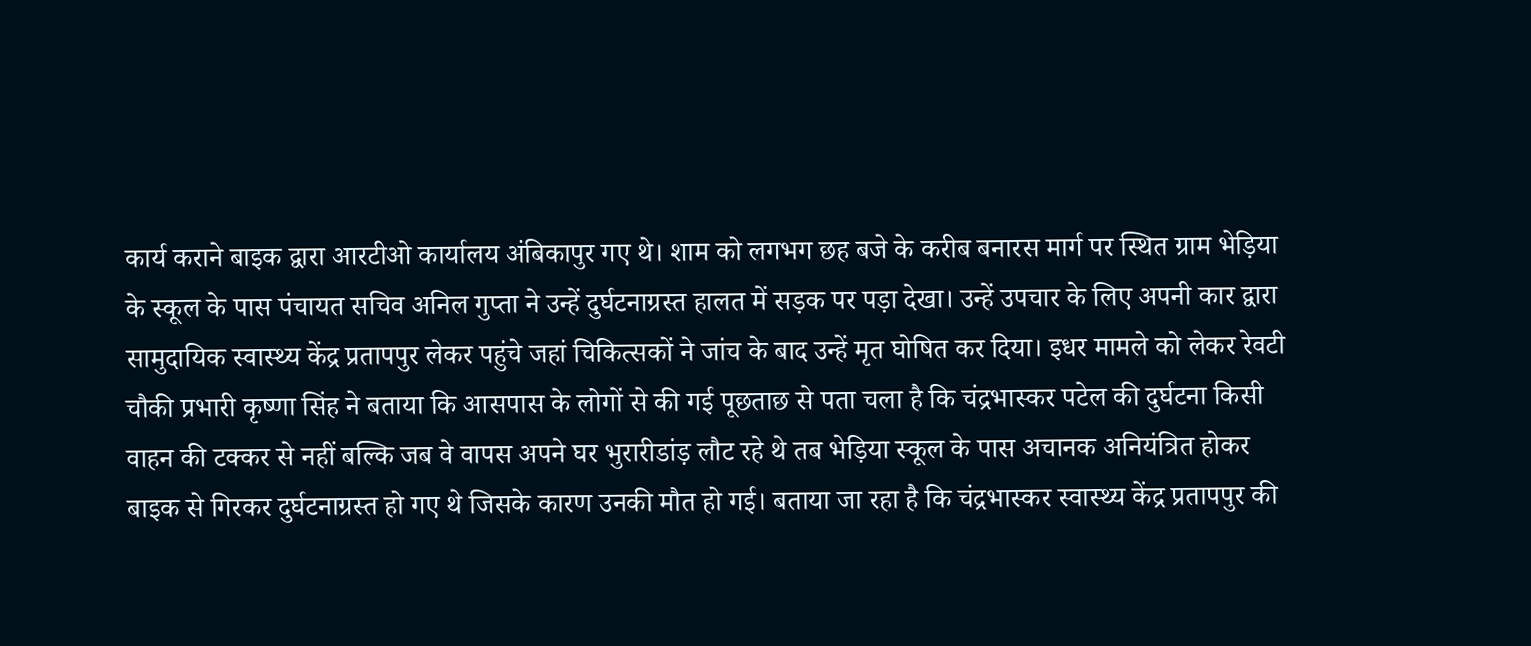कार्य कराने बाइक द्वारा आरटीओ कार्यालय अंबिकापुर गए थे। शाम को लगभग छह बजे के करीब बनारस मार्ग पर स्थित ग्राम भेड़िया के स्कूल के पास पंचायत सचिव अनिल गुप्ता ने उन्हें दुर्घटनाग्रस्त हालत में सड़क पर पड़ा देखा। उन्हें उपचार के लिए अपनी कार द्वारा सामुदायिक स्वास्थ्य केंद्र प्रतापपुर लेकर पहुंचे जहां चिकित्सकों ने जांच के बाद उन्हें मृत घोषित कर दिया। इधर मामले को लेकर रेवटी चौकी प्रभारी कृष्णा सिंह ने बताया कि आसपास के लोगों से की गई पूछताछ से पता चला है कि चंद्रभास्कर पटेल की दुर्घटना किसी वाहन की टक्कर से नहीं बल्कि जब वे वापस अपने घर भुरारीडांड़ लौट रहे थे तब भेड़िया स्कूल के पास अचानक अनियंत्रित होकर बाइक से गिरकर दुर्घटनाग्रस्त हो गए थे जिसके कारण उनकी मौत हो गई। बताया जा रहा है कि चंद्रभास्कर स्वास्थ्य केंद्र प्रतापपुर की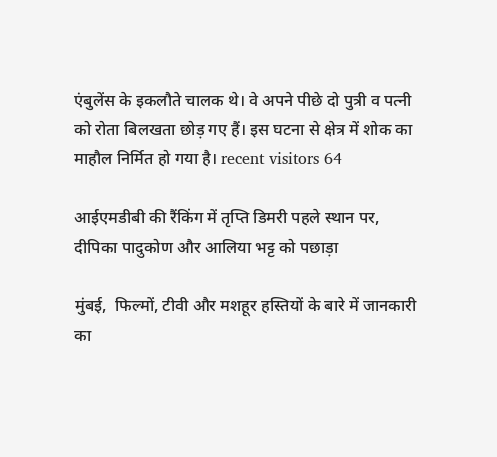एंबुलेंस के इकलौते चालक थे। वे अपने पीछे दो पुत्री व पत्नी को रोता बिलखता छोड़ गए हैं। इस घटना से क्षेत्र में शोक का माहौल निर्मित हो गया है। recent visitors 64

आईएमडीबी की रैंकिंग में तृप्ति डिमरी पहले स्थान पर, दीपिका पादुकोण और आलिया भट्ट को पछाड़ा

मुंबई,  फिल्मों, टीवी और मशहूर हस्तियों के बारे में जानकारी का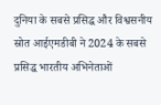दुनिया के सबसे प्रसिद्ध और विश्वसनीय स्रोत आईएमडीबी ने 2024 के सबसे प्रसिद्ध भारतीय अभिनेताओं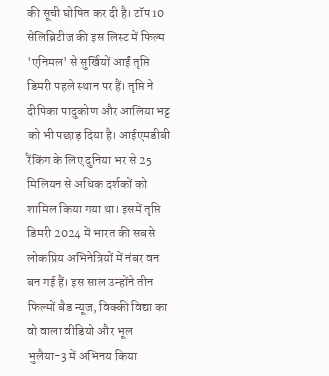की सूची घोषित कर दी है। टॉप 10 सेलिब्रिटीज की इस लिस्ट में फिल्म 'एनिमल' से सुर्खियों आईं तृप्ति डिमरी पहले स्थान पर हैं। तृप्ति ने दीपिका पादुकोण और आलिया भट्ट को भी पछाड़ दिया है। आईएमडीबी रैंकिंग के लिए दुनिया भर से 25 मिलियन से अधिक दर्शकों को शामिल किया गया था। इसमें तृप्ति डिमरी 2024 में भारत की सबसे लोकप्रिय अभिनेत्रियों में नंबर वन बन गई हैं। इस साल उन्होंने तीन फिल्मों बैड न्यूज, विक्की विद्या का वो वाला वीडियो और भूल भुलैया-3 में अभिनय किया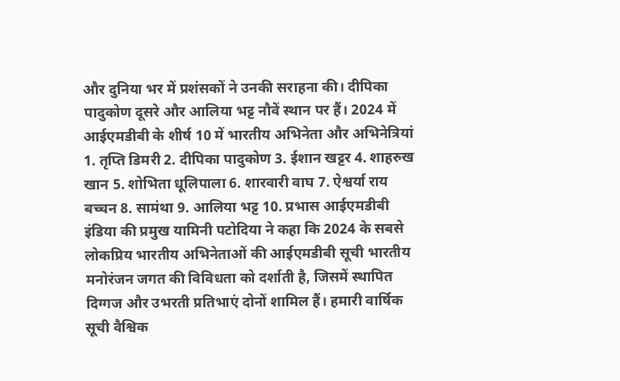और दुनिया भर में प्रशंसकों ने उनकी सराहना की। दीपिका पादुकोण दूसरे और आलिया भट्ट नौवें स्थान पर हैं। 2024 में आईएमडीबी के शीर्ष 10 में भारतीय अभिनेता और अभिनेत्रियां 1. तृप्ति डिमरी 2. दीपिका पादुकोण 3. ईशान खट्टर 4. शाहरुख खान 5. शोभिता धूलिपाला 6. शारवारी वाघ 7. ऐश्वर्या राय बच्चन 8. सामंथा 9. आलिया भट्ट 10. प्रभास आईएमडीबी इंडिया की प्रमुख यामिनी पटोदिया ने कहा कि 2024 के सबसे लोकप्रिय भारतीय अभिनेताओं की आईएमडीबी सूची भारतीय मनोरंजन जगत की विविधता को दर्शाती है, जिसमें स्थापित दिग्गज और उभरती प्रतिभाएं दोनों शामिल हैं। हमारी वार्षिक सूची वैश्विक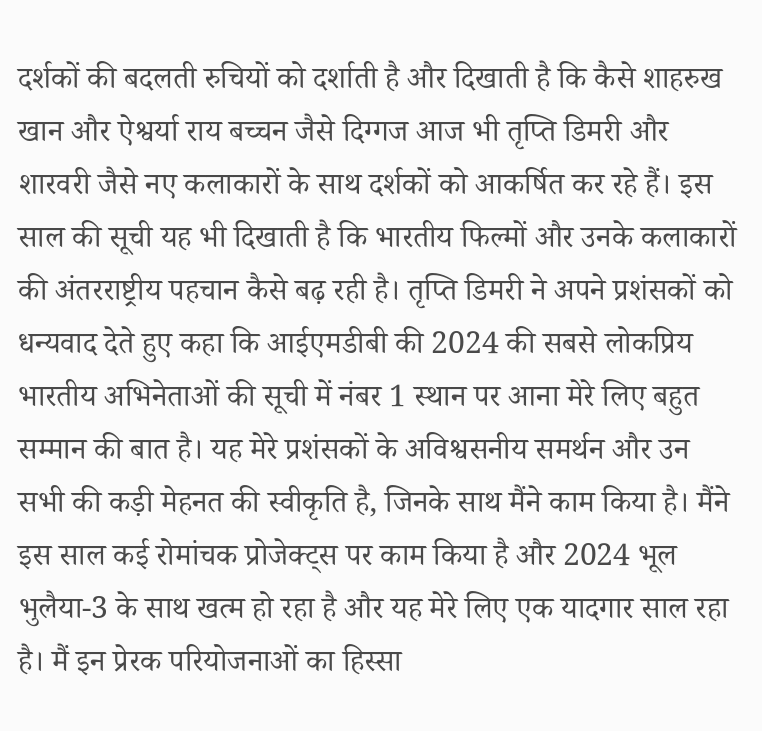दर्शकों की बदलती रुचियों को दर्शाती है और दिखाती है कि कैसे शाहरुख खान और ऐश्वर्या राय बच्चन जैसे दिग्गज आज भी तृप्ति डिमरी और शारवरी जैसे नए कलाकारों के साथ दर्शकों को आकर्षित कर रहे हैं। इस साल की सूची यह भी दिखाती है कि भारतीय फिल्मों और उनके कलाकारों की अंतरराष्ट्रीय पहचान कैसे बढ़ रही है। तृप्ति डिमरी ने अपने प्रशंसकों को धन्यवाद देते हुए कहा कि आईएमडीबी की 2024 की सबसे लोकप्रिय भारतीय अभिनेताओं की सूची में नंबर 1 स्थान पर आना मेरे लिए बहुत सम्मान की बात है। यह मेरे प्रशंसकों के अविश्वसनीय समर्थन और उन सभी की कड़ी मेहनत की स्वीकृति है, जिनके साथ मैंने काम किया है। मैंने इस साल कई रोमांचक प्रोजेक्ट्स पर काम किया है और 2024 भूल भुलैया-3 के साथ खत्म हो रहा है और यह मेरे लिए एक यादगार साल रहा है। मैं इन प्रेरक परियोजनाओं का हिस्सा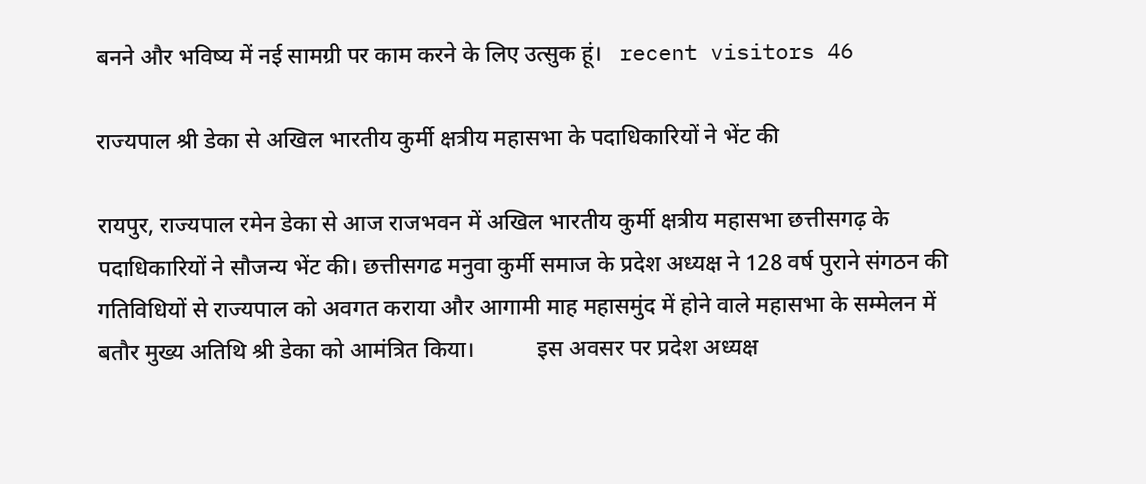बनने और भविष्य में नई सामग्री पर काम करने के लिए उत्सुक हूं।   recent visitors 46

राज्यपाल श्री डेका से अखिल भारतीय कुर्मी क्षत्रीय महासभा के पदाधिकारियों ने भेंट की

रायपुर, राज्यपाल रमेन डेका से आज राजभवन में अखिल भारतीय कुर्मी क्षत्रीय महासभा छत्तीसगढ़ के पदाधिकारियों ने सौजन्य भेंट की। छत्तीसगढ मनुवा कुर्मी समाज के प्रदेश अध्यक्ष ने 128 वर्ष पुराने संगठन की गतिविधियों से राज्यपाल को अवगत कराया और आगामी माह महासमुंद में होने वाले महासभा के सम्मेलन में बतौर मुख्य अतिथि श्री डेका को आमंत्रित किया।           इस अवसर पर प्रदेश अध्यक्ष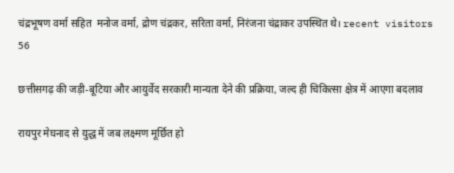चंद्रभूषण वर्मा सहित  मनोज वर्मा, द्रोण चंद्रकर, सरिता वर्मा, निरंजना चंद्राकर उपस्थित थे। recent visitors 56

छत्तीसगढ़ की जड़ी-बूटिया और आयुर्वेद सरकारी मान्यता देने की प्रक्रिया, जल्द ही चिकित्सा क्षेत्र में आएगा बदलाव

रायपुर मेघनाद से युद्ध में जब लक्ष्मण मूर्छित हो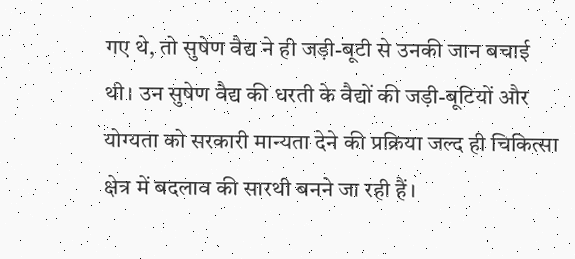गए थे, तो सुषेण वैद्य ने ही जड़ी-बूटी से उनकी जान बचाई थी। उन सुषेण वैद्य की धरती के वैद्यों की जड़ी-बूटियों और योग्यता को सरकारी मान्यता देने की प्रक्रिया जल्द ही चिकित्सा क्षेत्र में बदलाव की सारथी बनने जा रही हैं।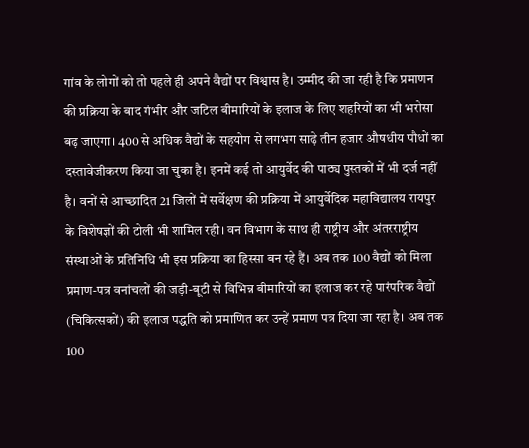गांव के लोगों को तो पहले ही अपने वैद्यों पर विश्वास है। उम्मीद की जा रही है कि प्रमाणन की प्रक्रिया के बाद गंभीर और जटिल बीमारियों के इलाज के लिए शहरियों का भी भरोसा बढ़ जाएगा। 400 से अधिक वैद्यों के सहयोग से लगभग साढ़े तीन हजार औषधीय पौधों का दस्तावेजीकरण किया जा चुका है। इनमें कई तो आयुर्वेद की पाठ्य पुस्तकों में भी दर्ज नहीं है। वनों से आच्छादित 21 जिलों में सर्वेक्षण की प्रक्रिया में आयुर्वेदिक महाविद्यालय रायपुर के विशेषज्ञों की टोली भी शामिल रही। वन विभाग के साथ ही राष्ट्रीय और अंतरराष्ट्रीय संस्थाओं के प्रतिनिधि भी इस प्रक्रिया का हिस्सा बन रहे हैं। अब तक 100 वैद्यों को मिला प्रमाण-पत्र वनांचलों की जड़ी-बूटी से विभिन्न बीमारियों का इलाज कर रहे पारंपरिक वैद्यों (चिकित्सकों) की इलाज पद्धति को प्रमाणित कर उन्हें प्रमाण पत्र दिया जा रहा है। अब तक 100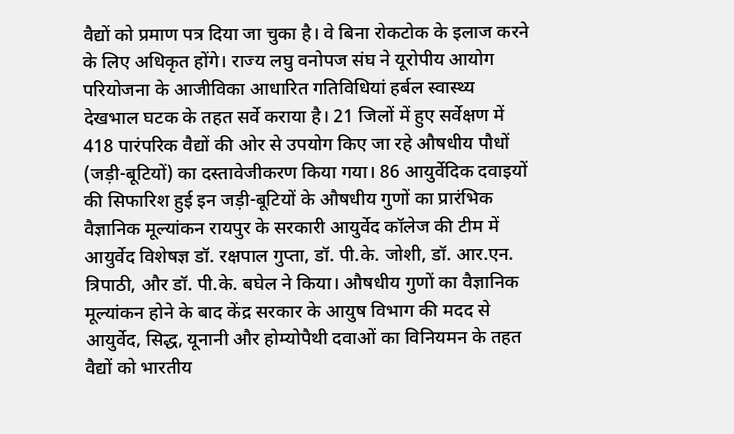वैद्यों को प्रमाण पत्र दिया जा चुका है। वे बिना रोकटोक के इलाज करने के लिए अधिकृत होंगे। राज्य लघु वनोपज संघ ने यूरोपीय आयोग परियोजना के आजीविका आधारित गतिविधियां हर्बल स्वास्थ्य देखभाल घटक के तहत सर्वे कराया है। 21 जिलों में हुए सर्वेक्षण में 418 पारंपरिक वैद्यों की ओर से उपयोग किए जा रहे औषधीय पौधों (जड़ी-बूटियों) का दस्तावेजीकरण किया गया। 86 आयुर्वेदिक दवाइयों की सिफारिश हुई इन जड़ी-बूटियों के औषधीय गुणों का प्रारंभिक वैज्ञानिक मूल्यांकन रायपुर के सरकारी आयुर्वेद कॉलेज की टीम में आयुर्वेद विशेषज्ञ डॉ. रक्षपाल गुप्ता, डॉ. पी.के. जोशी, डॉ. आर.एन. त्रिपाठी, और डॉ. पी.के. बघेल ने किया। औषधीय गुणों का वैज्ञानिक मूल्यांकन होने के बाद केंद्र सरकार के आयुष विभाग की मदद से आयुर्वेद, सिद्ध, यूनानी और होम्योपैथी दवाओं का विनियमन के तहत वैद्यों को भारतीय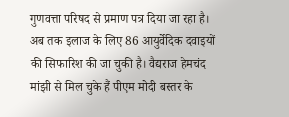गुणवत्ता परिषद से प्रमाण पत्र दिया जा रहा है। अब तक इलाज के लिए 86 आयुर्वेदिक दवाइयों की सिफारिश की जा चुकी है। वैद्यराज हेमचंद मांझी से मिल चुके हैं पीएम मोदी बस्तर के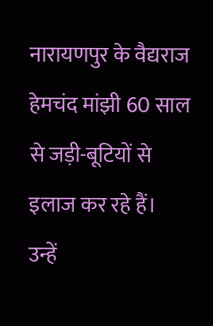नारायणपुर के वैद्यराज हेमचंद मांझी 60 साल से जड़ी-बूटियों से इलाज कर रहे हैं। उन्हें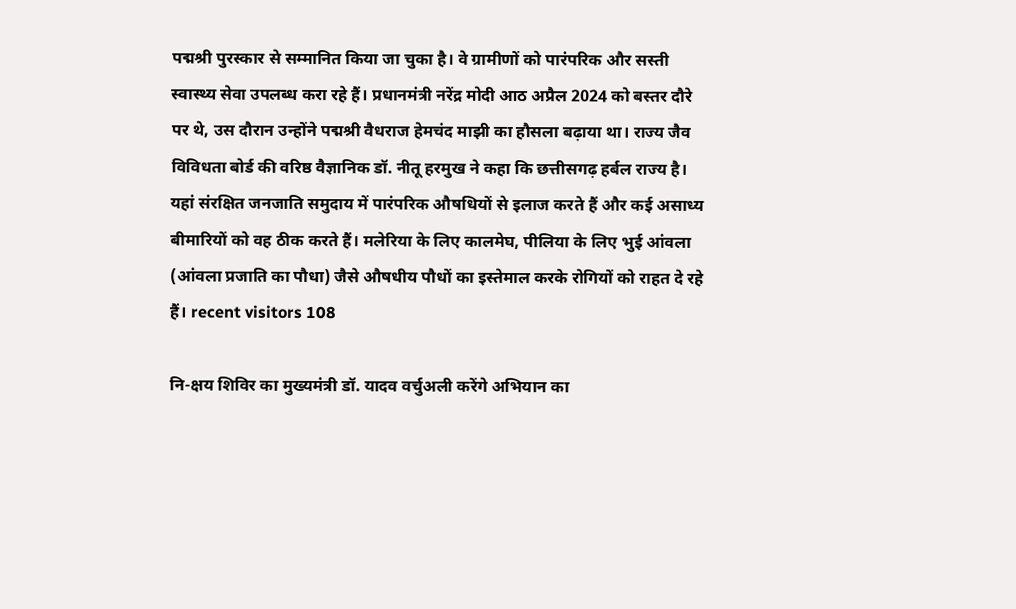पद्मश्री पुरस्कार से सम्मानित किया जा चुका है। वे ग्रामीणों को पारंपरिक और सस्ती स्वास्थ्य सेवा उपलब्ध करा रहे हैं। प्रधानमंत्री नरेंद्र मोदी आठ अप्रैल 2024 को बस्तर दौरे पर थे, उस दौरान उन्होंने पद्मश्री वैधराज हेमचंद माझी का हौसला बढ़ाया था। राज्य जैव विविधता बोर्ड की वरिष्ठ वैज्ञानिक डॉ. नीतू हरमुख ने कहा कि छत्तीसगढ़ हर्बल राज्य है। यहां संरक्षित जनजाति समुदाय में पारंपरिक औषधियों से इलाज करते हैं और कई असाध्य बीमारियों को वह ठीक करते हैं। मलेरिया के लिए कालमेघ, पीलिया के लिए भुई आंवला (आंवला प्रजाति का पौधा) जैसे औषधीय पौधों का इस्तेमाल करके रोगियों को राहत दे रहे हैं। recent visitors 108

नि-क्षय शिविर का मुख्यमंत्री डॉ. यादव वर्चुअली करेंगे अभियान का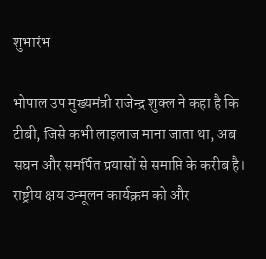शुभारंभ

भोपाल उप मुख्यमंत्री राजेन्द्र शुक्ल ने कहा है कि टीबी, जिसे कभी लाइलाज माना जाता था, अब सघन और समर्पित प्रयासों से समाप्ति के करीब है। राष्ट्रीय क्षय उन्मूलन कार्यक्रम को और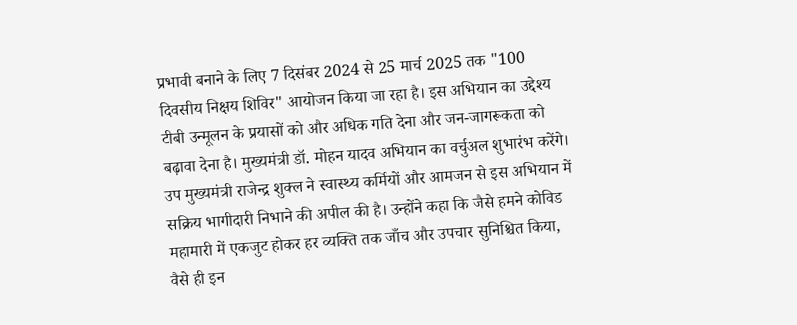प्रभावी बनाने के लिए 7 दिसंबर 2024 से 25 मार्च 2025 तक "100 दिवसीय निक्षय शिविर" आयोजन किया जा रहा है। इस अभियान का उद्देश्य टीबी उन्मूलन के प्रयासों को और अधिक गति देना और जन-जागरूकता को बढ़ावा देना है। मुख्यमंत्री डॉ. मोहन यादव अभियान का वर्चुअल शुभारंभ करेंगे। उप मुख्यमंत्री राजेन्द्र शुक्ल ने स्वास्थ्य कर्मियों और आमजन से इस अभियान में सक्रिय भागीदारी निभाने की अपील की है। उन्होंने कहा कि जैसे हमने कोविड महामारी में एकजुट होकर हर व्यक्ति तक जाँच और उपचार सुनिश्चित किया, वैसे ही इन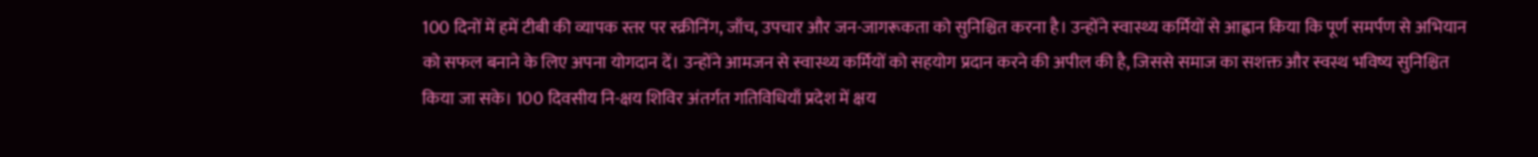100 दिनों में हमें टीबी की व्यापक स्तर पर स्क्रीनिंग, जाँच, उपचार और जन-जागरूकता को सुनिश्चित करना है। उन्होंने स्वास्थ्य कर्मियों से आह्वान किया कि पूर्ण समर्पण से अभियान को सफल बनाने के लिए अपना योगदान दें। उन्होंने आमजन से स्वास्थ्य कर्मियों को सहयोग प्रदान करने की अपील की है, जिससे समाज का सशक्त और स्वस्थ भविष्य सुनिश्चित किया जा सके। 100 दिवसीय नि-क्षय शिविर अंतर्गत गतिविधियाँ प्रदेश में क्षय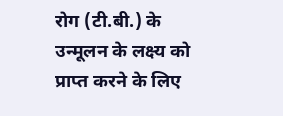रोग (टी.बी.) के उन्मूलन के लक्ष्य को प्राप्त करने के लिए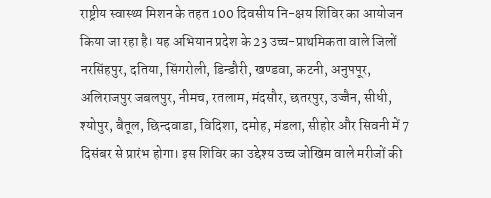राष्ट्रीय स्वास्थ्य मिशन के तहत 100 दिवसीय नि-क्षय शिविर का आयोजन किया जा रहा है। यह अभियान प्रदेश के 23 उच्च-प्राथमिकता वाले जिलों नरसिंहपुर, दतिया, सिंगरोली, डिन्डौरी, खण्डवा, कटनी, अनुपपूर, अलिराजपुर जबलपुर, नीमच, रतलाम, मंदसौर, छतरपुर, उज्जैन, सीधी, श्योपुर, बैतूल, छिन्दवाडा, विदिशा, दमोह, मंडला, सीहोर और सिवनी में 7 दिसंबर से प्रारंभ होगा। इस शिविर का उद्देश्य उच्च जोखिम वाले मरीजों की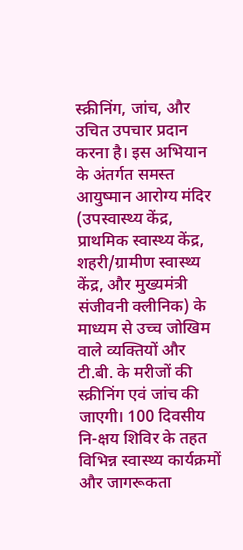स्क्रीनिंग, जांच, और उचित उपचार प्रदान करना है। इस अभियान के अंतर्गत समस्त आयुष्मान आरोग्य मंदिर (उपस्वास्थ्य केंद्र, प्राथमिक स्वास्थ्य केंद्र, शहरी/ग्रामीण स्वास्थ्य केंद्र, और मुख्यमंत्री संजीवनी क्लीनिक) के माध्यम से उच्च जोखिम वाले व्यक्तियों और टी.बी. के मरीजों की स्क्रीनिंग एवं जांच की जाएगी। 100 दिवसीय नि-क्षय शिविर के तहत विभिन्न स्वास्थ्य कार्यक्रमों और जागरूकता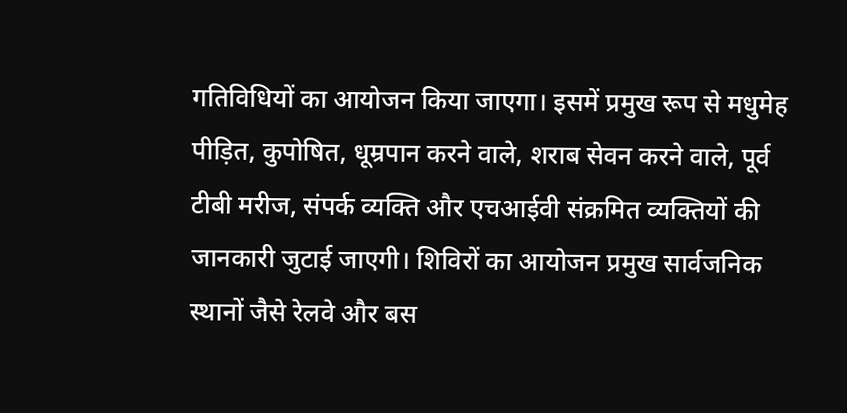गतिविधियों का आयोजन किया जाएगा। इसमें प्रमुख रूप से मधुमेह पीड़ित, कुपोषित, धूम्रपान करने वाले, शराब सेवन करने वाले, पूर्व टीबी मरीज, संपर्क व्यक्ति और एचआईवी संक्रमित व्यक्तियों की जानकारी जुटाई जाएगी। शिविरों का आयोजन प्रमुख सार्वजनिक स्थानों जैसे रेलवे और बस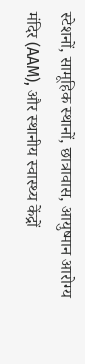स्टेशनों, सामूहिक स्थानों, छात्रावास, आयुष्मान आरोग्य मंदिर (AAM), और स्थानीय स्वास्थ्य केंद्रों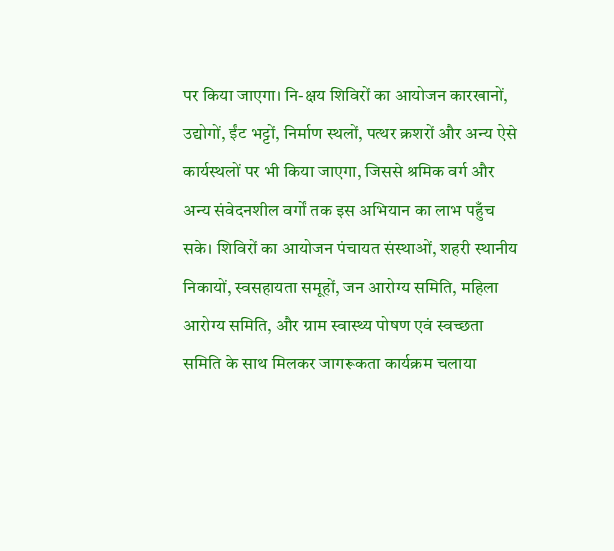पर किया जाएगा। नि-क्षय शिविरों का आयोजन कारखानों, उद्योगों, ईंट भट्टों, निर्माण स्थलों, पत्थर क्रशरों और अन्य ऐसे कार्यस्थलों पर भी किया जाएगा, जिससे श्रमिक वर्ग और अन्य संवेदनशील वर्गों तक इस अभियान का लाभ पहुँच सके। शिविरों का आयोजन पंचायत संस्थाओं, शहरी स्थानीय निकायों, स्वसहायता समूहों, जन आरोग्य समिति, महिला आरोग्य समिति, और ग्राम स्वास्थ्य पोषण एवं स्वच्छता समिति के साथ मिलकर जागरूकता कार्यक्रम चलाया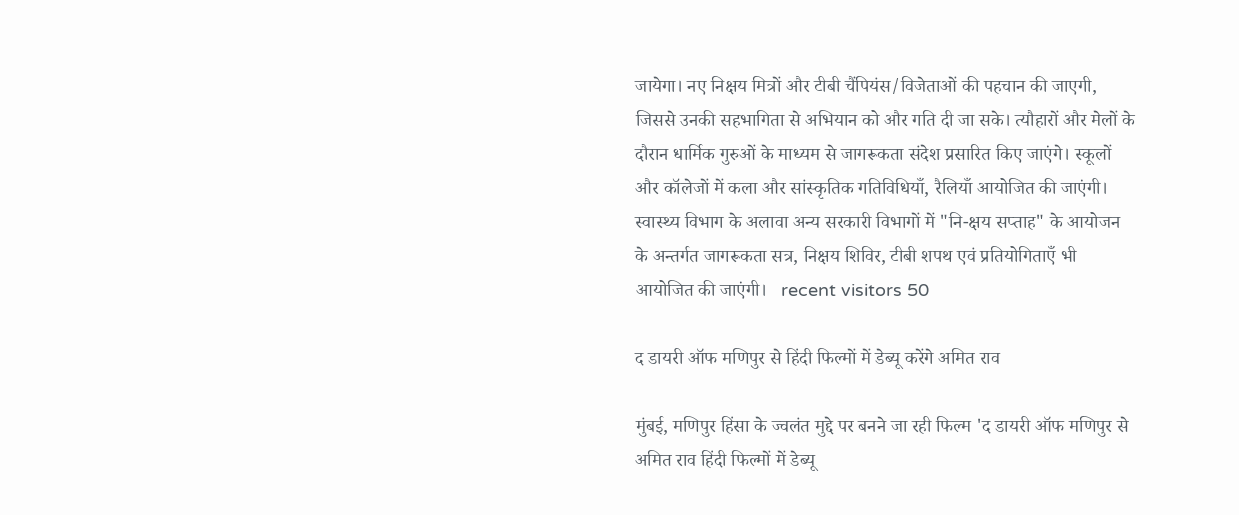जायेगा। नए निक्षय मित्रों और टीबी चैंपियंस/विजेताओं की पहचान की जाएगी, जिससे उनकी सहभागिता से अभियान को और गति दी जा सके। त्यौहारों और मेलों के दौरान धार्मिक गुरुओं के माध्यम से जागरूकता संदेश प्रसारित किए जाएंगे। स्कूलों और कॉलेजों में कला और सांस्कृतिक गतिविधियाँ, रैलियाँ आयोजित की जाएंगी। स्वास्थ्य विभाग के अलावा अन्य सरकारी विभागों में "नि-क्षय सप्ताह" के आयोजन के अन्तर्गत जागरूकता सत्र, निक्षय शिविर, टीबी शपथ एवं प्रतियोगिताएँ भी आयोजित की जाएंगी।   recent visitors 50

द डायरी ऑफ मणिपुर से हिंदी फिल्मों में डेब्यू करेंगे अमित राव

मुंबई, मणिपुर हिंसा के ज्वलंत मुद्दे पर बनने जा रही फिल्म 'द डायरी ऑफ मणिपुर से अमित राव हिंदी फिल्मों में डेब्यू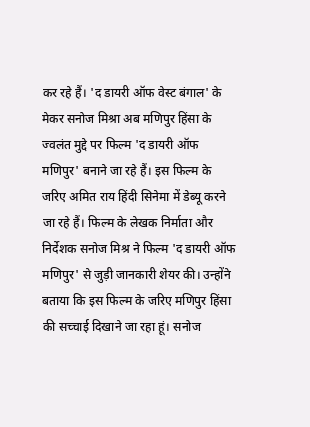कर रहे हैं। 'द डायरी ऑफ वेस्ट बंगाल' के मेकर सनोज मिश्रा अब मणिपुर हिंसा के ज्वलंत मुद्दे पर फिल्म 'द डायरी ऑफ मणिपुर' बनाने जा रहे हैं। इस फिल्म के जरिए अमित राय हिंदी सिनेमा में डेब्यू करने जा रहे हैं। फिल्म के लेखक निर्माता और निर्देशक सनोज मिश्र ने फिल्म 'द डायरी ऑफ मणिपुर' से जुड़ी जानकारी शेयर की। उन्होंने बताया कि इस फिल्म के जरिए मणिपुर हिंसा की सच्चाई दिखाने जा रहा हूं। सनोज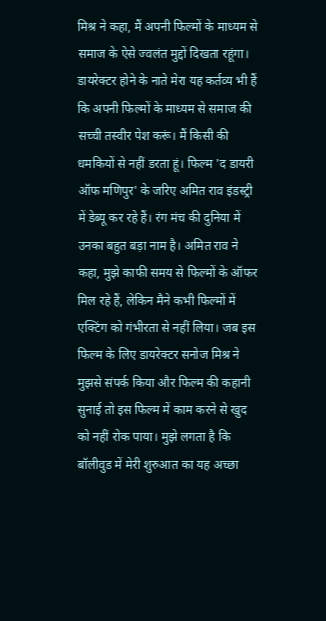मिश्र ने कहा, मैं अपनी फिल्मों के माध्यम से समाज के ऐसे ज्वलंत मुद्दों दिखता रहूंगा। डायरेक्टर होने के नाते मेरा यह कर्तव्य भी हैं कि अपनी फिल्मों के माध्यम से समाज की सच्ची तस्वीर पेश करूं। मैं किसी की धमकियों से नहीं डरता हूं। फिल्म 'द डायरी ऑफ मणिपुर' के जरिए अमित राव इंडस्ट्री में डेब्यू कर रहे हैं। रंग मंच की दुनिया में उनका बहुत बड़ा नाम है। अमित राव ने कहा, मुझे काफी समय से फिल्मों के ऑफर मिल रहे हैं, लेकिन मैने कभी फिल्मों में एक्टिंग को गंभीरता से नहीं लिया। जब इस फिल्म के लिए डायरेक्टर सनोज मिश्र ने मुझसे संपर्क किया और फिल्म की कहानी सुनाई तो इस फिल्म में काम करने से खुद को नहीं रोक पाया। मुझे लगता है कि बॉलीवुड में मेरी शुरुआत का यह अच्छा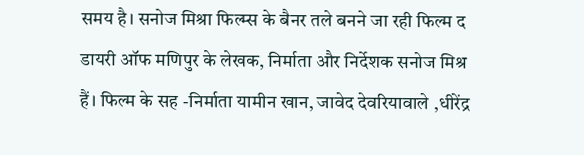समय है। सनोज मिश्रा फिल्म्स के बैनर तले बनने जा रही फिल्म द डायरी ऑफ मणिपुर के लेखक, निर्माता और निर्देशक सनोज मिश्र हैं। फिल्म के सह -निर्माता यामीन खान, जावेद देवरियावाले ,धीरेंद्र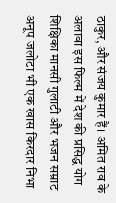ठाकुर, और संजय कुमार हैं। अमित राव के अलावा इस फिल्म में देश की प्रसिद्ध योग शिक्षिका मानसी गुलाटी और भजन सम्राट अनूप जलोटा भी एक खास किरदार निभा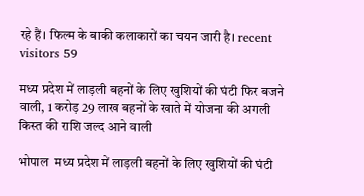रहे हैं। फिल्म के बाकी कलाकारों का चयन जारी है। recent visitors 59

मध्य प्रदेश में लाड़ली बहनों के लिए खुशियों की घंटी फिर बजने वाली, 1 करोड़ 29 लाख बहनों के खाते में योजना की अगली किस्त की राशि जल्द आने वाली

भोपाल  मध्य प्रदेश में लाड़ली बहनों के लिए खुशियों की घंटी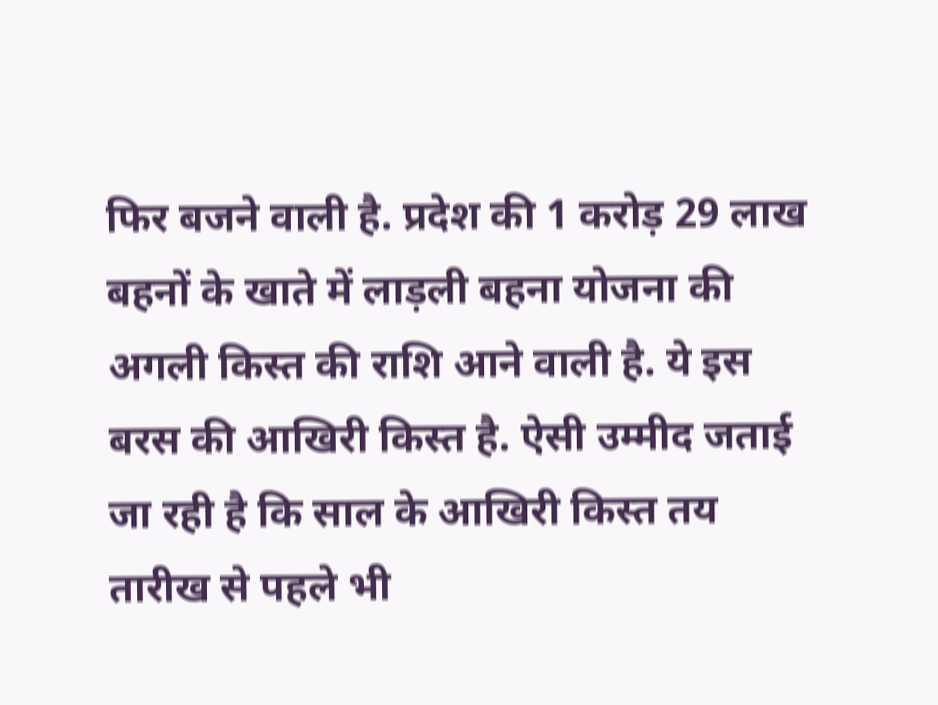फिर बजने वाली है. प्रदेश की 1 करोड़ 29 लाख बहनों के खाते में लाड़ली बहना योजना की अगली किस्त की राशि आने वाली है. ये इस बरस की आखिरी किस्त है. ऐसी उम्मीद जताई जा रही है कि साल के आखिरी किस्त तय तारीख से पहले भी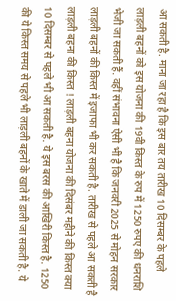आ सकती है. माना जा रहा है कि इस बार तय तारीख 10 दिसम्बर के पहले लाड़ली बहनों को इस योजना की 19वी किस्त के रुप में 1250 रुपए की धनराशि भेजी जा सकती हैं. वहीं संभावना ऐसी भी है कि जनवरी 2025 से मोहन सरकार लाड़ली बहनों की किस्त में इजाफा भी कर सकती है. तारीख से पहले आ सकती है लाड़ली बहना की किस्त ! लाड़ली बहना योजना की दिसंबर महीने की किस्त क्या 10 दिसम्बर से पहले भी आ सकती है. ये इस बरस की आखिरी किस्त है. 1250 की ये किस्त समय से पहले भी लाड़ली बहनों के खाते में डाली जा सकती है. ये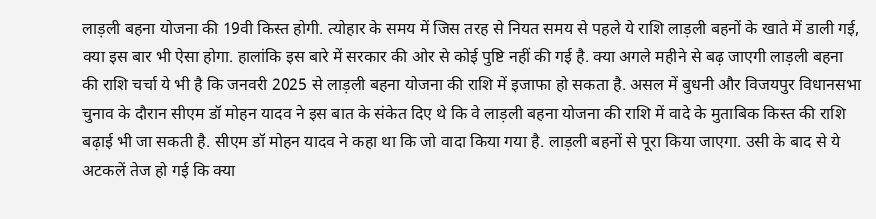लाड़ली बहना योजना की 19वी किस्त होगी. त्योहार के समय में जिस तरह से नियत समय से पहले ये राशि लाड़ली बहनों के खाते में डाली गई, क्या इस बार भी ऐसा होगा. हालांकि इस बारे में सरकार की ओर से कोई पुष्टि नहीं की गई है. क्या अगले महीने से बढ़ जाएगी लाड़ली बहना की राशि चर्चा ये भी है कि जनवरी 2025 से लाड़ली बहना योजना की राशि में इजाफा हो सकता है. असल में बुधनी और विजयपुर विधानसभा चुनाव के दौरान सीएम डॉ मोहन यादव ने इस बात के संकेत दिए थे कि वे लाड़ली बहना योजना की राशि में वादे के मुताबिक किस्त की राशि बढ़ाई भी जा सकती है. सीएम डॉ मोहन यादव ने कहा था कि जो वादा किया गया है. लाड़ली बहनों से पूरा किया जाएगा. उसी के बाद से ये अटकलें तेज हो गई कि क्या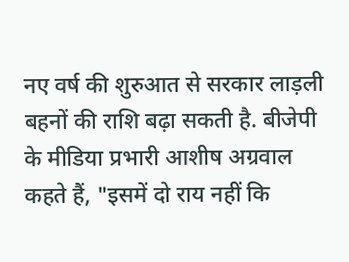नए वर्ष की शुरुआत से सरकार लाड़ली बहनों की राशि बढ़ा सकती है. बीजेपी के मीडिया प्रभारी आशीष अग्रवाल कहते हैं, "इसमें दो राय नहीं कि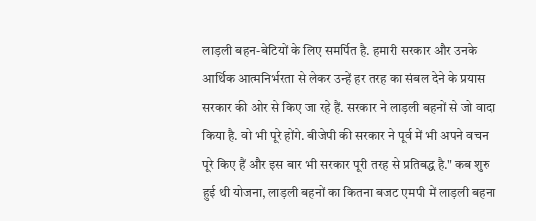लाड़ली बहन-बेटियों के लिए समर्पित है. हमारी सरकार और उनके आर्थिक आत्मनिर्भरता से लेकर उन्हें हर तरह का संबल देने के प्रयास सरकार की ओर से किए जा रहे हैं. सरकार ने लाड़ली बहनों से जो वादा किया है. वो भी पूरे होंगे. बीजेपी की सरकार ने पूर्व में भी अपने वचन पूरे किए हैं और इस बार भी सरकार पूरी तरह से प्रतिबद्ध है." कब शुरु हुई थी योजना, लाड़ली बहनों का कितना बजट एमपी में लाड़ली बहना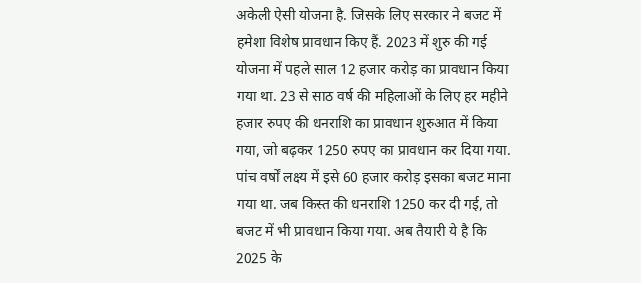अकेली ऐसी योजना है. जिसके लिए सरकार ने बजट में हमेशा विशेष प्रावधान किए हैं. 2023 में शुरु की गई योजना में पहले साल 12 हजार करोड़ का प्रावधान किया गया था. 23 से साठ वर्ष की महिलाओं के लिए हर महीने हजार रुपए की धनराशि का प्रावधान शुरुआत में किया गया, जो बढ़कर 1250 रुपए का प्रावधान कर दिया गया. पांच वर्षों लक्ष्य में इसे 60 हजार करोड़ इसका बजट माना गया था. जब किस्त की धनराशि 1250 कर दी गई, तो बजट में भी प्रावधान किया गया. अब तैयारी ये है कि 2025 के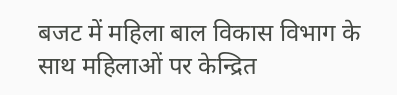बजट में महिला बाल विकास विभाग के साथ महिलाओं पर केन्द्रित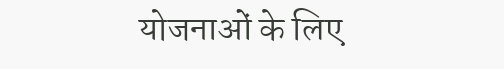योजनाओं के लिए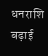धनराशि बढ़ाई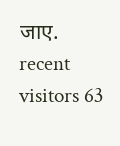जाए.   recent visitors 63